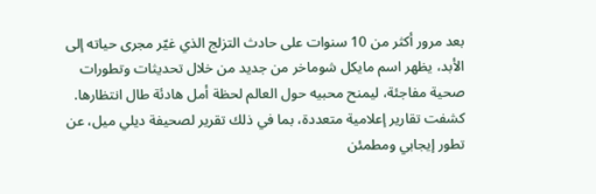بعد مرور أكثر من 10 سنوات على حادث التزلج الذي غيّر مجرى حياته إلى الأبد، يظهر اسم مايكل شوماخر من جديد من خلال تحديثات وتطورات صحية مفاجئة، ليمنح محبيه حول العالم لحظة أمل هادئة طال انتظارها.
كشفت تقارير إعلامية متعددة، بما في ذلك تقرير لصحيفة ديلي ميل، عن تطور إيجابي ومطمئن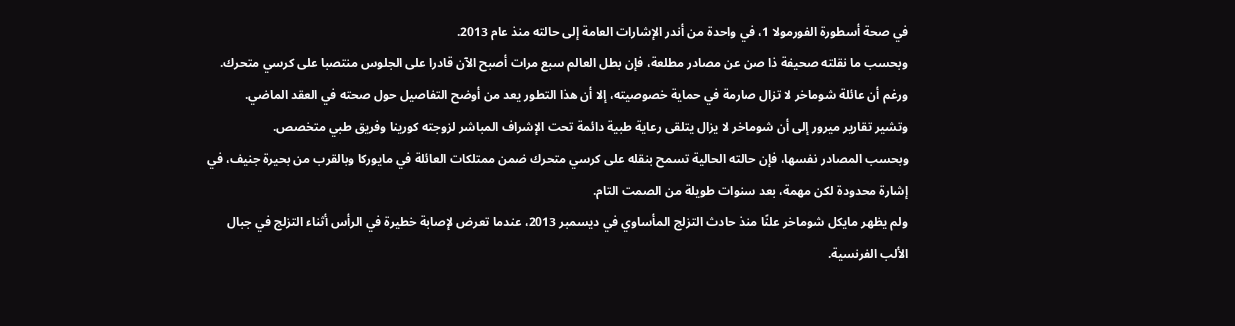في صحة أسطورة الفورمولا 1، في واحدة من أندر الإشارات العامة إلى حالته منذ عام 2013.
وبحسب ما نقلته صحيفة ذا صن عن مصادر مطلعة، فإن بطل العالم سبع مرات أصبح الآن قادرا على الجلوس منتصبا على كرسي متحرك.
ورغم أن عائلة شوماخر لا تزال صارمة في حماية خصوصيته، إلا أن هذا التطور يعد من أوضح التفاصيل حول صحته في العقد الماضي.
وتشير تقارير ميرور إلى أن شوماخر لا يزال يتلقى رعاية طبية دائمة تحت الإشراف المباشر لزوجته كورينا وفريق طبي متخصص.
وبحسب المصادر نفسها، فإن حالته الحالية تسمح بنقله على كرسي متحرك ضمن ممتلكات العائلة في مايوركا وبالقرب من بحيرة جنيف، في إشارة محدودة لكن مهمة، بعد سنوات طويلة من الصمت التام.
ولم يظهر مايكل شوماخر علنًا منذ حادث التزلج المأساوي في ديسمبر 2013، عندما تعرض لإصابة خطيرة في الرأس أثناء التزلج في جبال الألب الفرنسية.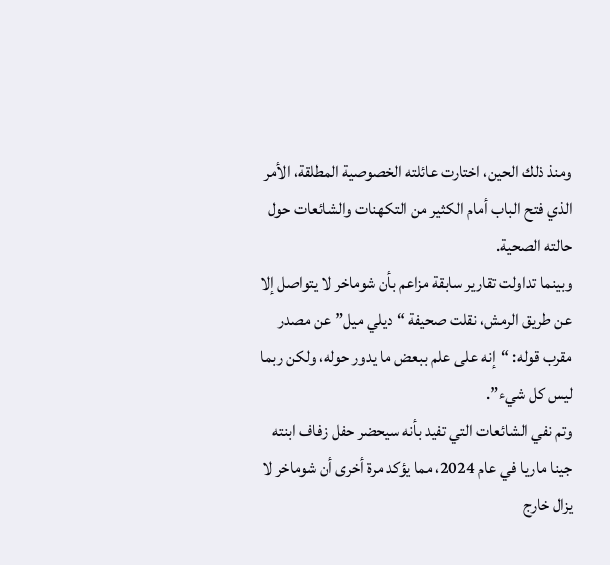ومنذ ذلك الحين، اختارت عائلته الخصوصية المطلقة، الأمر الذي فتح الباب أمام الكثير من التكهنات والشائعات حول حالته الصحية.
وبينما تداولت تقارير سابقة مزاعم بأن شوماخر لا يتواصل إلا عن طريق الرمش، نقلت صحيفة “ديلي ميل” عن مصدر مقرب قوله: “إنه على علم ببعض ما يدور حوله، ولكن ربما ليس كل شيء”.
وتم نفي الشائعات التي تفيد بأنه سيحضر حفل زفاف ابنته جينا ماريا في عام 2024، مما يؤكد مرة أخرى أن شوماخر لا يزال خارج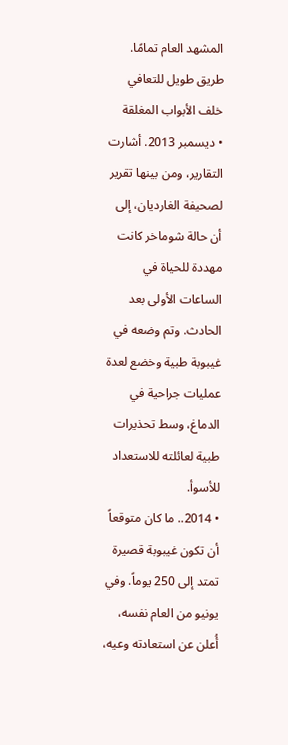المشهد العام تمامًا.
طريق طويل للتعافي
خلف الأبواب المغلقة
• ديسمبر 2013. أشارت التقارير، ومن بينها تقرير لصحيفة الغارديان، إلى أن حالة شوماخر كانت مهددة للحياة في الساعات الأولى بعد الحادث. وتم وضعه في غيبوبة طبية وخضع لعدة عمليات جراحية في الدماغ، وسط تحذيرات طبية لعائلته للاستعداد للأسوأ.
• 2014.. ما كان متوقعاً أن تكون غيبوبة قصيرة تمتد إلى 250 يوماً. وفي يونيو من العام نفسه، أُعلن عن استعادته وعيه،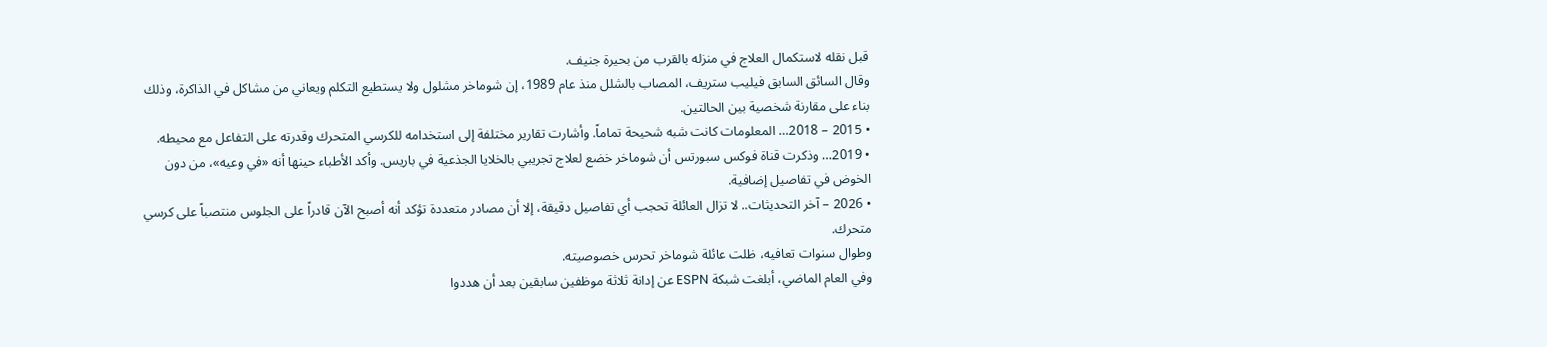قبل نقله لاستكمال العلاج في منزله بالقرب من بحيرة جنيف.
وقال السائق السابق فيليب ستريف، المصاب بالشلل منذ عام 1989، إن شوماخر مشلول ولا يستطيع التكلم ويعاني من مشاكل في الذاكرة، وذلك بناء على مقارنة شخصية بين الحالتين.
• 2015 – 2018… المعلومات كانت شبه شحيحة تماماً. وأشارت تقارير مختلفة إلى استخدامه للكرسي المتحرك وقدرته على التفاعل مع محيطه.
• 2019… وذكرت قناة فوكس سبورتس أن شوماخر خضع لعلاج تجريبي بالخلايا الجذعية في باريس. وأكد الأطباء حينها أنه «في وعيه»، من دون الخوض في تفاصيل إضافية.
• 2026 – آخر التحديثات.. لا تزال العائلة تحجب أي تفاصيل دقيقة، إلا أن مصادر متعددة تؤكد أنه أصبح الآن قادراً على الجلوس منتصباً على كرسي متحرك.
وطوال سنوات تعافيه، ظلت عائلة شوماخر تحرس خصوصيته.
وفي العام الماضي، أبلغت شبكة ESPN عن إدانة ثلاثة موظفين سابقين بعد أن هددوا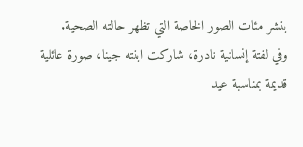بنشر مئات الصور الخاصة التي تظهر حالته الصحية.
وفي لفتة إنسانية نادرة، شاركت ابنته جينا، صورة عائلية قديمة بمناسبة عيد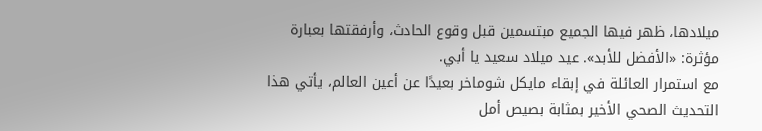ميلادها، ظهر فيها الجميع مبتسمين قبل وقوع الحادث، وأرفقتها بعبارة مؤثرة: «الأفضل للأبد». عيد ميلاد سعيد يا أبي.
مع استمرار العائلة في إبقاء مايكل شوماخر بعيدًا عن أعين العالم، يأتي هذا التحديث الصحي الأخير بمثابة بصيص أمل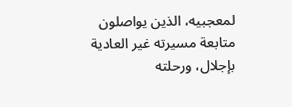لمعجبيه، الذين يواصلون متابعة مسيرته غير العادية بإجلال، ورحلته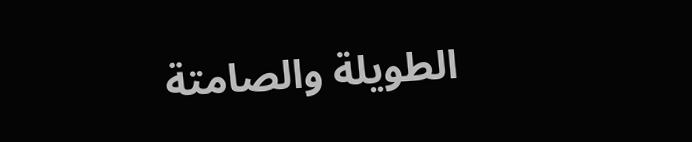الطويلة والصامتة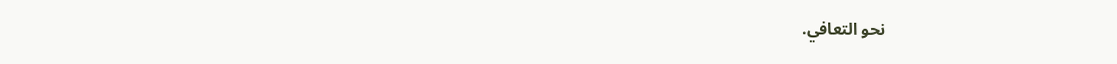نحو التعافي.